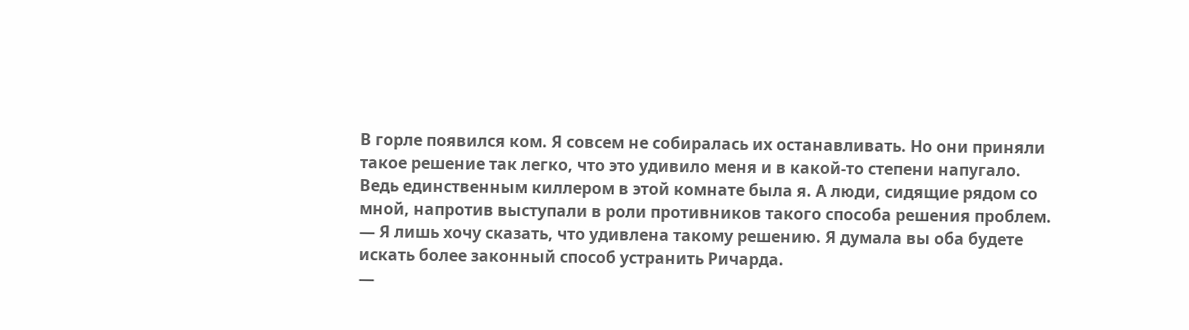В горле появился ком. Я совсем не собиралась их останавливать. Но они приняли такое решение так легко, что это удивило меня и в какой-то степени напугало. Ведь единственным киллером в этой комнате была я. А люди, сидящие рядом со мной, напротив выступали в роли противников такого способа решения проблем.
— Я лишь хочу сказать, что удивлена такому решению. Я думала вы оба будете искать более законный способ устранить Ричарда.
—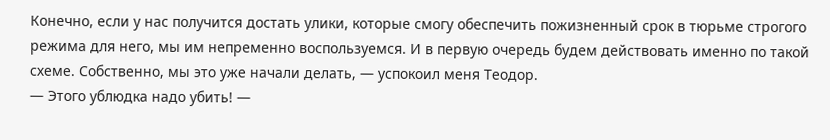Конечно, если у нас получится достать улики, которые смогу обеспечить пожизненный срок в тюрьме строгого режима для него, мы им непременно воспользуемся. И в первую очередь будем действовать именно по такой схеме. Собственно, мы это уже начали делать, — успокоил меня Теодор.
— Этого ублюдка надо убить! —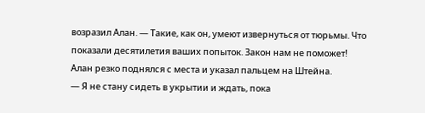возразил Алан. — Такие, как он, умеют извернуться от тюрьмы. Что показали десятилетия ваших попыток. Закон нам не поможет!
Алан резко поднялся с места и указал пальцем на Штейна.
— Я не стану сидеть в укрытии и ждать, пока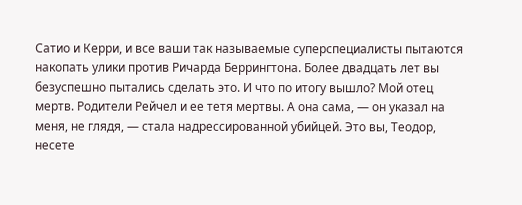Сатио и Керри, и все ваши так называемые суперспециалисты пытаются накопать улики против Ричарда Беррингтона. Более двадцать лет вы безуспешно пытались сделать это. И что по итогу вышло? Мой отец мертв. Родители Рейчел и ее тетя мертвы. А она сама, — он указал на меня, не глядя, — стала надрессированной убийцей. Это вы, Теодор, несете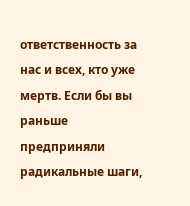ответственность за нас и всех, кто уже мертв. Если бы вы раньше предприняли радикальные шаги,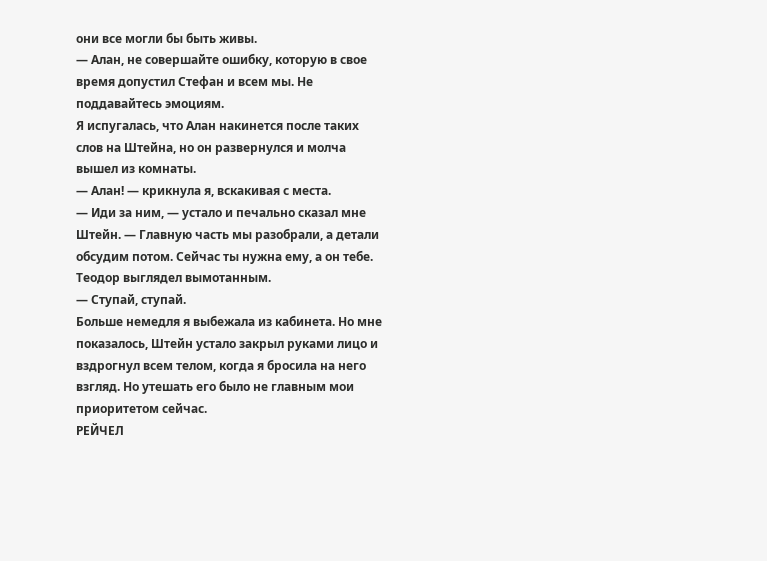они все могли бы быть живы.
— Алан, не совершайте ошибку, которую в свое время допустил Стефан и всем мы. Не поддавайтесь эмоциям.
Я испугалась, что Алан накинется после таких слов на Штейна, но он развернулся и молча вышел из комнаты.
— Алан! — крикнула я, вскакивая с места.
— Иди за ним, — устало и печально сказал мне Штейн. — Главную часть мы разобрали, а детали обсудим потом. Сейчас ты нужна ему, а он тебе.
Теодор выглядел вымотанным.
— Ступай, ступай.
Больше немедля я выбежала из кабинета. Но мне показалось, Штейн устало закрыл руками лицо и вздрогнул всем телом, когда я бросила на него взгляд. Но утешать его было не главным мои приоритетом сейчас.
РЕЙЧЕЛ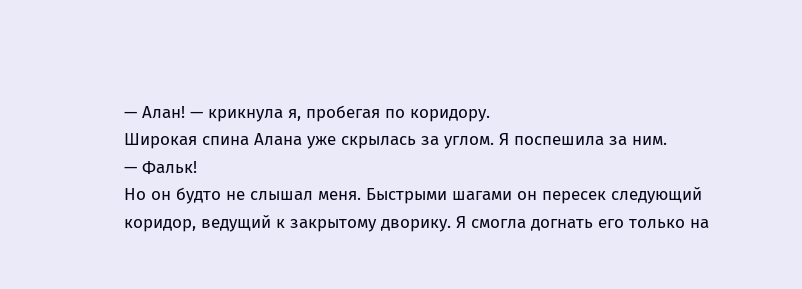— Алан! — крикнула я, пробегая по коридору.
Широкая спина Алана уже скрылась за углом. Я поспешила за ним.
— Фальк!
Но он будто не слышал меня. Быстрыми шагами он пересек следующий коридор, ведущий к закрытому дворику. Я смогла догнать его только на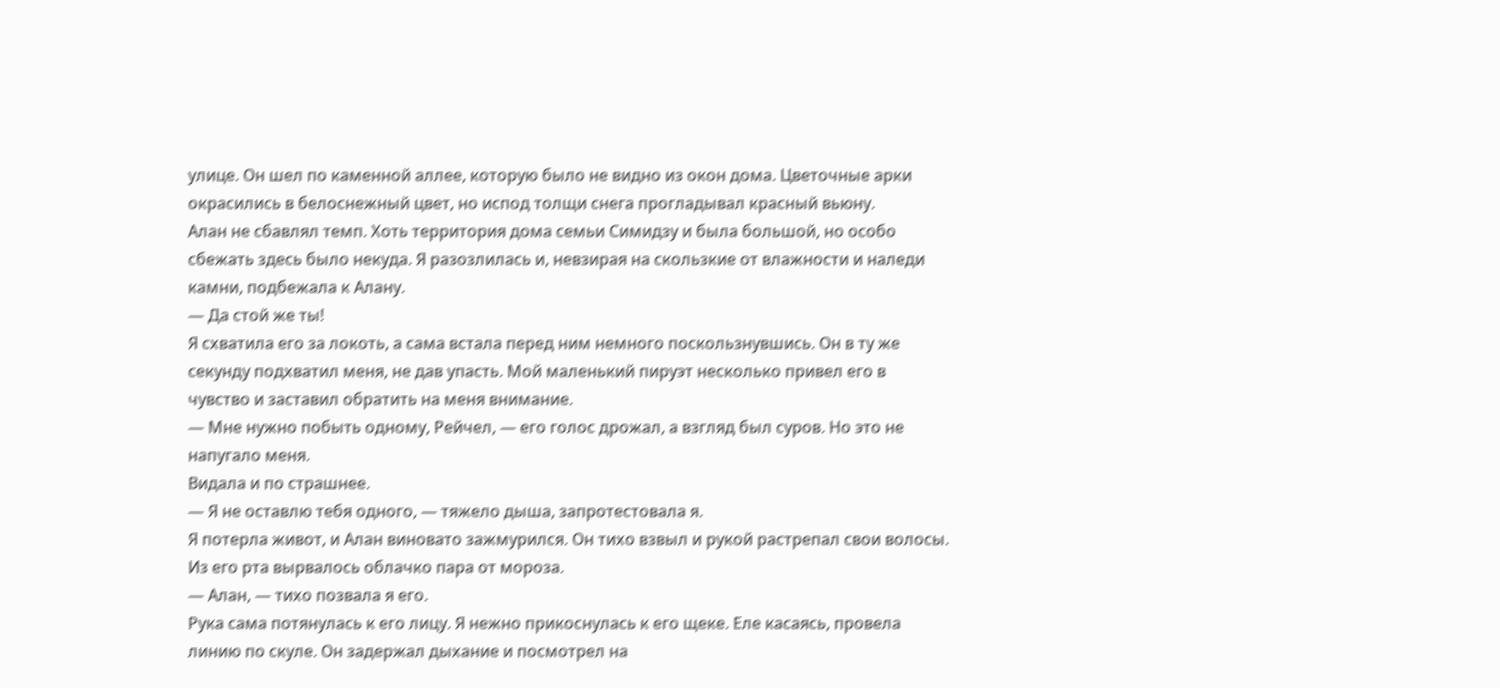улице. Он шел по каменной аллее, которую было не видно из окон дома. Цветочные арки окрасились в белоснежный цвет, но испод толщи снега прогладывал красный вьюну.
Алан не сбавлял темп. Хоть территория дома семьи Симидзу и была большой, но особо сбежать здесь было некуда. Я разозлилась и, невзирая на скользкие от влажности и наледи камни, подбежала к Алану.
— Да стой же ты!
Я схватила его за локоть, а сама встала перед ним немного поскользнувшись. Он в ту же секунду подхватил меня, не дав упасть. Мой маленький пируэт несколько привел его в чувство и заставил обратить на меня внимание.
— Мне нужно побыть одному, Рейчел, — его голос дрожал, а взгляд был суров. Но это не напугало меня.
Видала и по страшнее.
— Я не оставлю тебя одного, — тяжело дыша, запротестовала я.
Я потерла живот, и Алан виновато зажмурился. Он тихо взвыл и рукой растрепал свои волосы. Из его рта вырвалось облачко пара от мороза.
— Алан, — тихо позвала я его.
Рука сама потянулась к его лицу. Я нежно прикоснулась к его щеке. Еле касаясь, провела линию по скуле. Он задержал дыхание и посмотрел на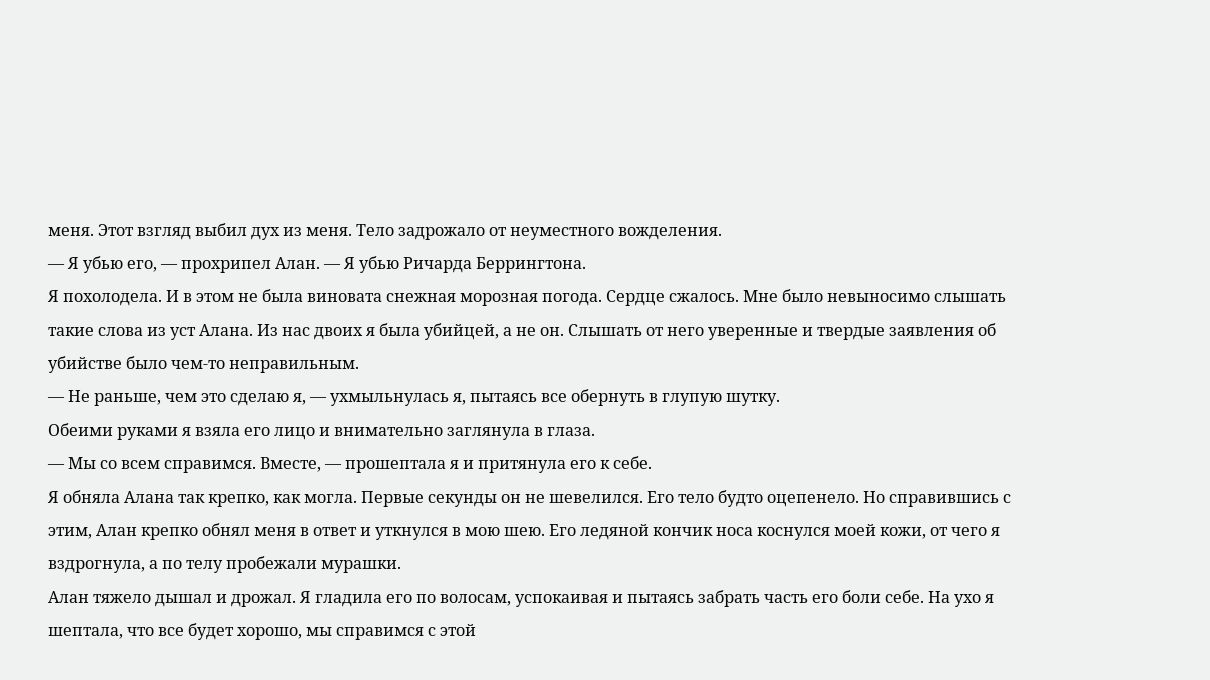меня. Этот взгляд выбил дух из меня. Тело задрожало от неуместного вожделения.
— Я убью его, — прохрипел Алан. — Я убью Ричарда Беррингтона.
Я похолодела. И в этом не была виновата снежная морозная погода. Сердце сжалось. Мне было невыносимо слышать такие слова из уст Алана. Из нас двоих я была убийцей, а не он. Слышать от него уверенные и твердые заявления об убийстве было чем-то неправильным.
— Не раньше, чем это сделаю я, — ухмыльнулась я, пытаясь все обернуть в глупую шутку.
Обеими руками я взяла его лицо и внимательно заглянула в глаза.
— Мы со всем справимся. Вместе, — прошептала я и притянула его к себе.
Я обняла Алана так крепко, как могла. Первые секунды он не шевелился. Его тело будто оцепенело. Но справившись с этим, Алан крепко обнял меня в ответ и уткнулся в мою шею. Его ледяной кончик носа коснулся моей кожи, от чего я вздрогнула, а по телу пробежали мурашки.
Алан тяжело дышал и дрожал. Я гладила его по волосам, успокаивая и пытаясь забрать часть его боли себе. На ухо я шептала, что все будет хорошо, мы справимся с этой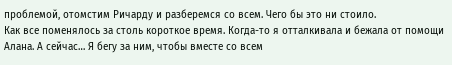проблемой, отомстим Ричарду и разберемся со всем. Чего бы это ни стоило.
Как все поменялось за столь короткое время. Когда-то я отталкивала и бежала от помощи Алана. А сейчас… Я бегу за ним, чтобы вместе со всем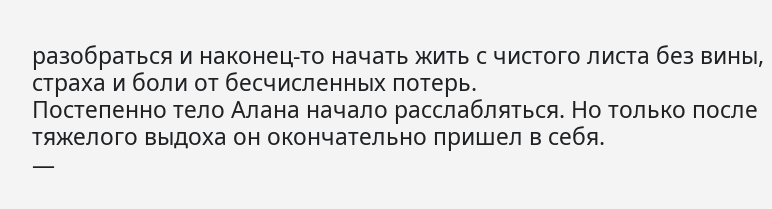разобраться и наконец-то начать жить с чистого листа без вины, страха и боли от бесчисленных потерь.
Постепенно тело Алана начало расслабляться. Но только после тяжелого выдоха он окончательно пришел в себя.
—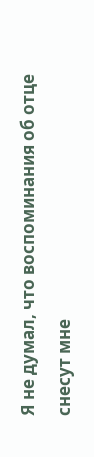Я не думал, что воспоминания об отце снесут мне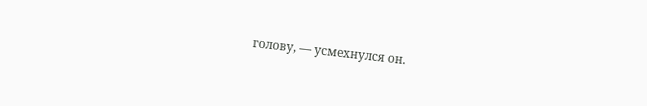голову, — усмехнулся он.